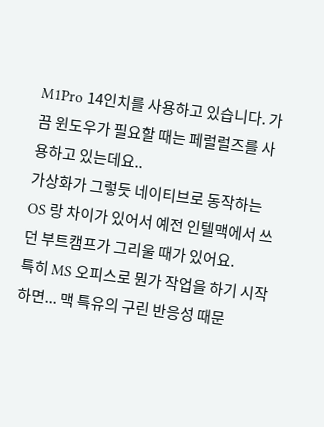M1Pro 14인치를 사용하고 있습니다. 가끔 윈도우가 필요할 때는 페럴럴즈를 사용하고 있는데요..
가상화가 그렇듯 네이티브로 동작하는 OS 랑 차이가 있어서 예전 인텔맥에서 쓰던 부트캠프가 그리울 때가 있어요.
특히 MS 오피스로 뭔가 작업을 하기 시작하면... 맥 특유의 구린 반응성 때문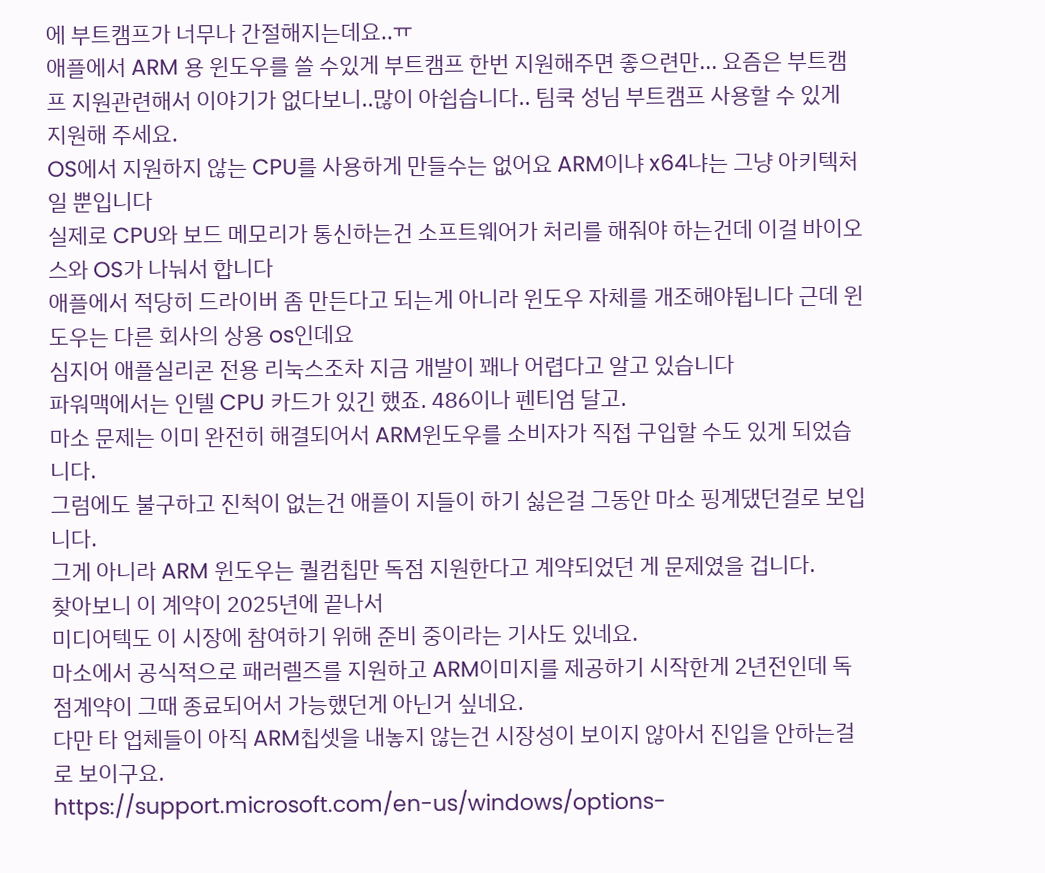에 부트캠프가 너무나 간절해지는데요..ㅠ
애플에서 ARM 용 윈도우를 쓸 수있게 부트캠프 한번 지원해주면 좋으련만... 요즘은 부트캠프 지원관련해서 이야기가 없다보니..많이 아쉽습니다.. 팀쿡 성님 부트캠프 사용할 수 있게 지원해 주세요.
OS에서 지원하지 않는 CPU를 사용하게 만들수는 없어요 ARM이냐 x64냐는 그냥 아키텍처일 뿐입니다
실제로 CPU와 보드 메모리가 통신하는건 소프트웨어가 처리를 해줘야 하는건데 이걸 바이오스와 OS가 나눠서 합니다
애플에서 적당히 드라이버 좀 만든다고 되는게 아니라 윈도우 자체를 개조해야됩니다 근데 윈도우는 다른 회사의 상용 os인데요
심지어 애플실리콘 전용 리눅스조차 지금 개발이 꽤나 어렵다고 알고 있습니다
파워맥에서는 인텔 CPU 카드가 있긴 했죠. 486이나 펜티엄 달고.
마소 문제는 이미 완전히 해결되어서 ARM윈도우를 소비자가 직접 구입할 수도 있게 되었습니다.
그럼에도 불구하고 진척이 없는건 애플이 지들이 하기 싫은걸 그동안 마소 핑계댔던걸로 보입니다.
그게 아니라 ARM 윈도우는 퀄컴칩만 독점 지원한다고 계약되었던 게 문제였을 겁니다.
찾아보니 이 계약이 2025년에 끝나서
미디어텍도 이 시장에 참여하기 위해 준비 중이라는 기사도 있네요.
마소에서 공식적으로 패러렐즈를 지원하고 ARM이미지를 제공하기 시작한게 2년전인데 독점계약이 그때 종료되어서 가능했던게 아닌거 싶네요.
다만 타 업체들이 아직 ARM칩셋을 내놓지 않는건 시장성이 보이지 않아서 진입을 안하는걸로 보이구요.
https://support.microsoft.com/en-us/windows/options-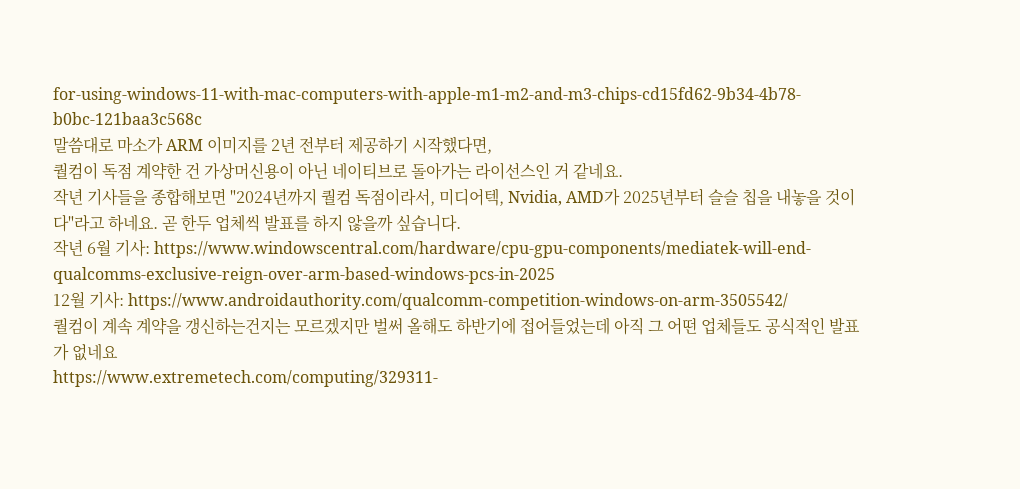for-using-windows-11-with-mac-computers-with-apple-m1-m2-and-m3-chips-cd15fd62-9b34-4b78-b0bc-121baa3c568c
말씀대로 마소가 ARM 이미지를 2년 전부터 제공하기 시작했다면,
퀄컴이 독점 계약한 건 가상머신용이 아닌 네이티브로 돌아가는 라이선스인 거 같네요.
작년 기사들을 종합해보면 "2024년까지 퀄컴 독점이라서, 미디어텍, Nvidia, AMD가 2025년부터 슬슬 칩을 내놓을 것이다"라고 하네요. 곧 한두 업체씩 발표를 하지 않을까 싶습니다.
작년 6월 기사: https://www.windowscentral.com/hardware/cpu-gpu-components/mediatek-will-end-qualcomms-exclusive-reign-over-arm-based-windows-pcs-in-2025
12월 기사: https://www.androidauthority.com/qualcomm-competition-windows-on-arm-3505542/
퀄컴이 계속 계약을 갱신하는건지는 모르겠지만 벌써 올해도 하반기에 접어들었는데 아직 그 어떤 업체들도 공식적인 발표가 없네요
https://www.extremetech.com/computing/329311-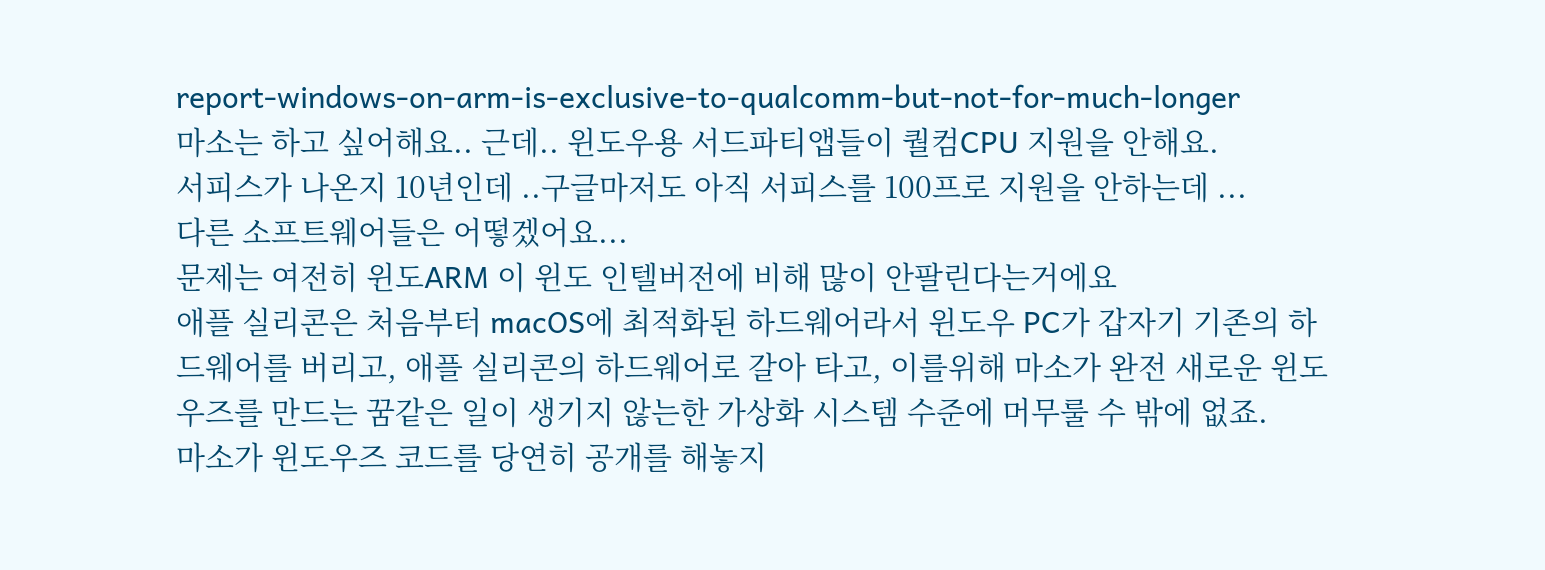report-windows-on-arm-is-exclusive-to-qualcomm-but-not-for-much-longer
마소는 하고 싶어해요.. 근데.. 윈도우용 서드파티앱들이 퀄컴CPU 지원을 안해요.
서피스가 나온지 10년인데 ..구글마저도 아직 서피스를 100프로 지원을 안하는데 ...
다른 소프트웨어들은 어떻겠어요...
문제는 여전히 윈도ARM 이 윈도 인텔버전에 비해 많이 안팔린다는거에요
애플 실리콘은 처음부터 macOS에 최적화된 하드웨어라서 윈도우 PC가 갑자기 기존의 하드웨어를 버리고, 애플 실리콘의 하드웨어로 갈아 타고, 이를위해 마소가 완전 새로운 윈도우즈를 만드는 꿈같은 일이 생기지 않는한 가상화 시스템 수준에 머무룰 수 밖에 없죠.
마소가 윈도우즈 코드를 당연히 공개를 해놓지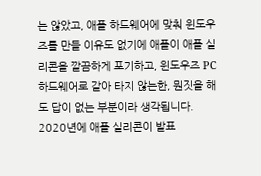는 않았고, 애플 하드웨어에 맞춰 윈도우즈를 만들 이유도 없기에 애플이 애플 실리콘을 깔끔하게 포기하고, 윈도우즈 PC 하드웨어로 갈아 타지 않는한, 뭔짓을 해도 답이 없는 부분이라 생각됩니다.
2020년에 애플 실리콘이 발표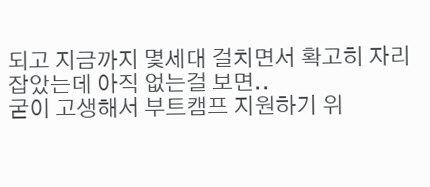되고 지금까지 몇세대 걸치면서 확고히 자리잡았는데 아직 없는걸 보면..
굳이 고생해서 부트캠프 지원하기 위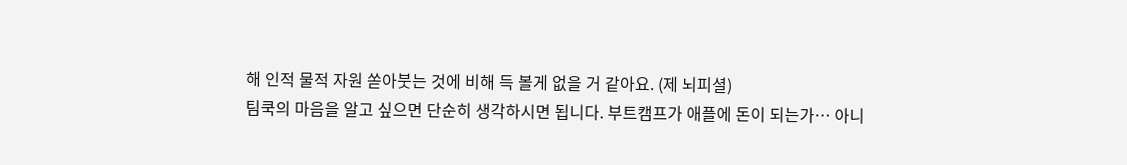해 인적 물적 자원 쏟아붓는 것에 비해 득 볼게 없을 거 같아요. (제 뇌피셜)
팀쿡의 마음을 알고 싶으면 단순히 생각하시면 됩니다. 부트캠프가 애플에 돈이 되는가… 아니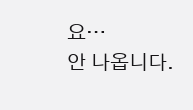요…
안 나옵니다.